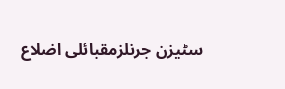سٹیزن جرنلزمقبائلی اضلاع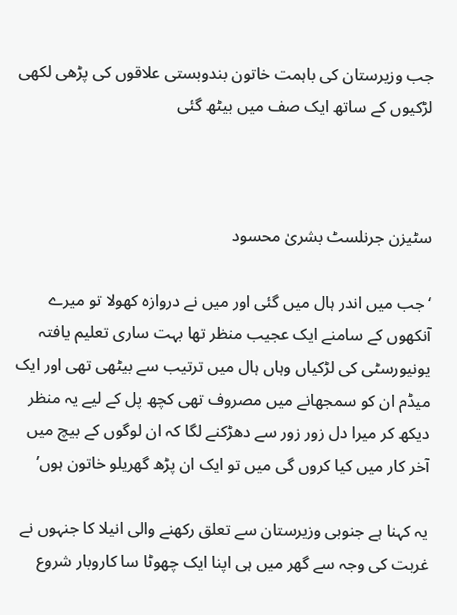جب وزیرستان کی باہمت خاتون بندوبستی علاقوں کی پڑھی لکھی لڑکیوں کے ساتھ ایک صف میں بیٹھ گئی



سٹیزن جرنلسٹ بشریٰ محسود

‘جب میں اندر ہال میں گئی اور میں نے دروازہ کھولا تو میرے آنکھوں کے سامنے ایک عجیب منظر تھا بہت ساری تعلیم یافتہ یونیورسٹی کی لڑکیاں وہاں ہال میں ترتیب سے بیٹھی تھی اور ایک میڈم ان کو سمجھانے میں مصروف تھی کچھ پل کے لیے یہ منظر دیکھ کر میرا دل زور زور سے دھڑکنے لگا کہ ان لوگوں کے بیچ میں آخر کار میں کیا کروں گی میں تو ایک ان پڑھ گھریلو خاتون ہوں’

یہ کہنا ہے جنوبی وزیرستان سے تعلق رکھنے والی انیلا کا جنہوں نے غربت کی وجہ سے گھر میں ہی اپنا ایک چھوٹا سا کاروبار شروع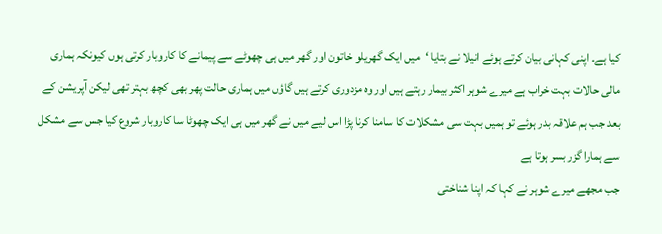کیا ہے۔ اپنی کہانی بیان کرتے ہوئے انیلا نے بتایا ‘میں ایک گھریلو خاتون اور گھر میں ہی چھوٹے سے پیمانے کا کاروبار کرتی ہوں کیونکہ ہماری مالی حالات بہت خراب ہے میرے شوہر اکثر بیمار رہتے ہیں اور وہ مزدوری کرتے ہیں گاؤں میں ہماری حالت پھر بھی کچھ بہتر تھی لیکن آپریشن کے بعد جب ہم علاقہ بدر ہوئے تو ہمیں بہت سی مشکلات کا سامنا کرنا پڑا اس لیے میں نے گھر میں ہی ایک چھوٹا سا کاروبار شروع کیا جس سے مشکل سے ہمارا گزر بسر ہوتا ہے
جب مجھے میرے شوہر نے کہا کہ اپنا شناختی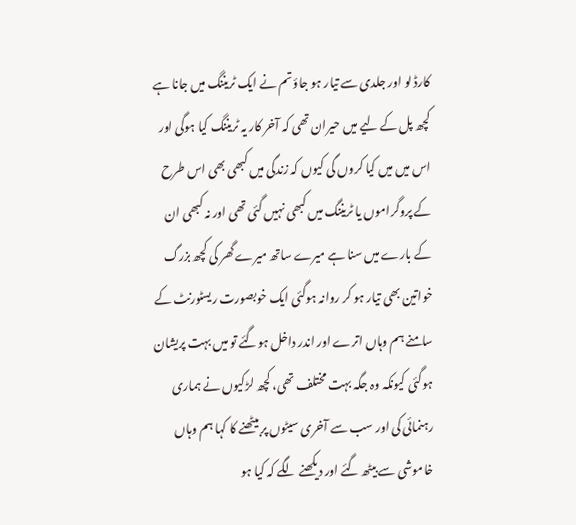کارڈ لو اور جلدی سے تیار ہو جاؤ تم نے ایک ٹریننگ میں جانا ہے کچھ پل کے لیے میں حیران تھی کہ آخر کار یہ ٹریننگ کیا ہوگی اور اس میں میں کیا کروں گی کیوں کہ زندگی میں کبھی بھی اس طرح کے پروگراموں یا ٹریننگ میں کبھی نہیں گئی تھی اور نہ کبھی ان کے بارے میں سنا ہے میرے ساتھ میرے گھر کی کچھ بزرگ خواتین بھی تیار ہو کر روانہ ہوگئی ایک خوبصورت ریسٹورنٹ کے سامنے ہم وہاں اترے اور اندر داخل ہوگئے تو میں بہت پریشان ہوگئی کیونکہ وہ جگہ بہت مختلف تھی، کچھ لڑکیوں نے ہماری رہنمائی کی اور سب سے آخری سیٹوں پر بیٹھنے کا کہا ہم وہاں خاموشی سے بیٹھ گئے اور دیکھنے لگے کہ کیا ہو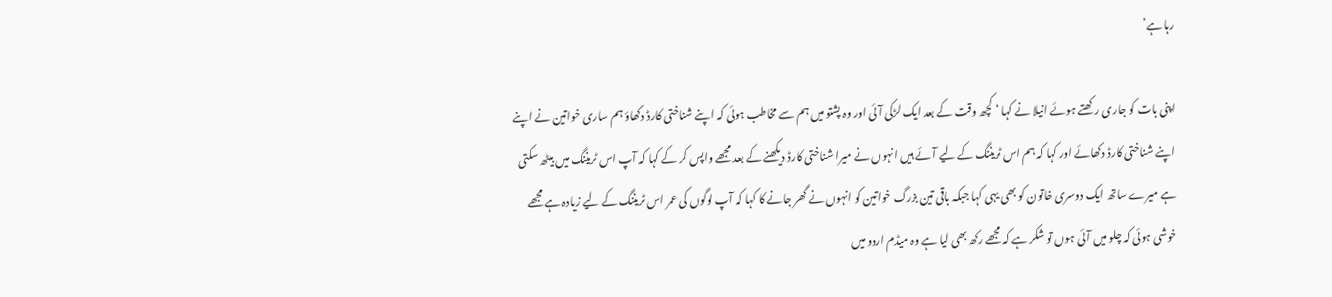رہا ہے’

اپنی بات کو جاری رکھتے ہوئے انیلا نے کہا ‘ کچھ وقت کے بعد ایک لڑکی آئی اور وہ پشتو میں ہم سے مخاطب ہوئی کہ اپنے شناختی کارڈ دکھاؤ ہم ساری خواتین نے اپنے اپنے شناختی کارڈ دکھائے اور کہا کہ ہم اس ٹریننگ کے لیے آئے ہیں انہوں نے میرا شناختی کارڈ دیکھنے کے بعد مجھے واپس کر کے کہا کہ آپ اس ٹریننگ میں بیٹھ سکتی ہے میرے ساتھ ایک دوسری خاتون کو بھی یہی کہا جبکہ باقی تین بزرگ خواتین کو انہوں نے گھر جانے کا کہا کہ آپ لوگوں کی عمر اس ٹریننگ کے لیے زیادہ ہے مجھے خوشی ہوئی کہ چلو میں آئی ہوں تو شکر ہے کہ مجھے رکھ بھی لیا ہے وہ میڈم اردو میں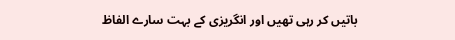باتیں کر رہی تھیں اور انگریزی کے بہت سارے الفاظ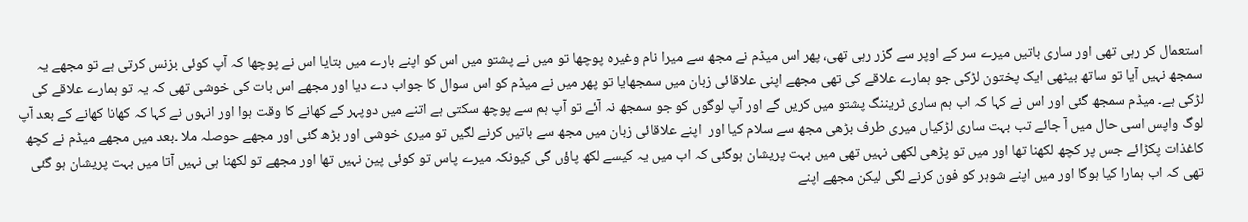استعمال کر رہی تھی اور ساری باتیں میرے سر کے اوپر سے گزر رہی تھی، پھر اس میڈم نے مجھ سے میرا نام وغیرہ پوچھا تو میں نے پشتو میں اس کو اپنے بارے میں بتایا اس نے پوچھا کہ آپ کوئی بزنس کرتی ہے تو مجھے یہ سمجھ نہیں آیا تو ساتھ بیٹھی ایک پختون لڑکی جو ہمارے علاقے کی تھی مجھے اپنی علاقائی زبان میں سمجھایا تو پھر میں نے میڈم کو اس سوال کا جواب دے دیا اور مجھے اس بات کی خوشی تھی کہ یہ تو ہمارے علاقے کی لڑکی ہے۔ میڈم سمجھ گئی اور اس نے کہا کہ اب ہم ساری ٹریننگ پشتو میں کریں گے اور آپ لوگوں کو جو سمجھ نہ آئے تو آپ ہم سے پوچھ سکتی ہے اتنے میں دوپہر کے کھانے کا وقت ہوا اور انہوں نے کہا کہ کھانا کھانے کے بعد آپ لوگ واپس اسی حال میں آ جائے تب بہت ساری لڑکیاں میری طرف بڑھی مجھ سے سلام کیا اور  اپنے علاقائی زبان میں مجھ سے باتیں کرنے لگیں تو میری خوشی اور بڑھ گئی اور مجھے حوصلہ ملا ۔بعد میں مجھے میڈم نے کچھ کاغذات پکڑائے جس پر کچھ لکھنا تھا اور میں تو پڑھی لکھی نہیں تھی میں بہت پریشان ہوگئی کہ اب میں یہ کیسے لکھ پاؤں گی کیونکہ میرے پاس تو کوئی پین نہیں تھا اور مجھے تو لکھنا ہی نہیں آتا میں بہت پریشان ہو گئی تھی کہ اب ہمارا کیا ہوگا اور میں اپنے شوہر کو فون کرنے لگی لیکن مجھے اپنے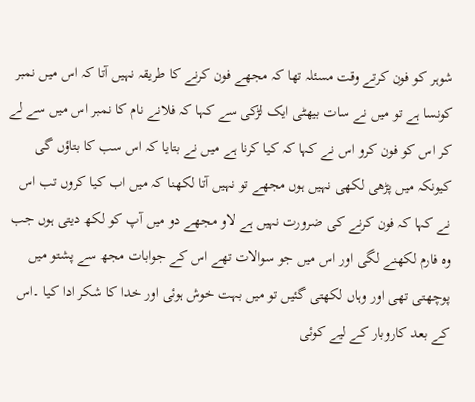شوہر کو فون کرتے وقت مسئلہ تھا کہ مجھے فون کرنے کا طریقہ نہیں آتا کہ اس میں نمبر کونسا ہے تو میں نے سات بیھٹی ایک لڑکی سے کہا کہ فلانے نام کا نمبر اس میں سے لے کر اس کو فون کرو اس نے کہا کہ کیا کرنا ہے میں نے بتایا کہ اس سب کا بتاؤں گی کیونکہ میں پڑھی لکھی نہیں ہوں مجھے تو نہیں آتا لکھنا کہ میں اب کیا کروں تب اس نے کہا کہ فون کرنے کی ضرورت نہیں ہے لاو مجھے دو میں آپ کو لکھ دیتی ہوں جب وہ فارم لکھنے لگی اور اس میں جو سوالات تھے اس کے جوابات مجھ سے پشتو میں پوچھتی تھی اور وہاں لکھتی گئیں تو میں بہت خوش ہوئی اور خدا کا شکر ادا کیا ۔اس کے بعد کاروبار کے لیے کوئی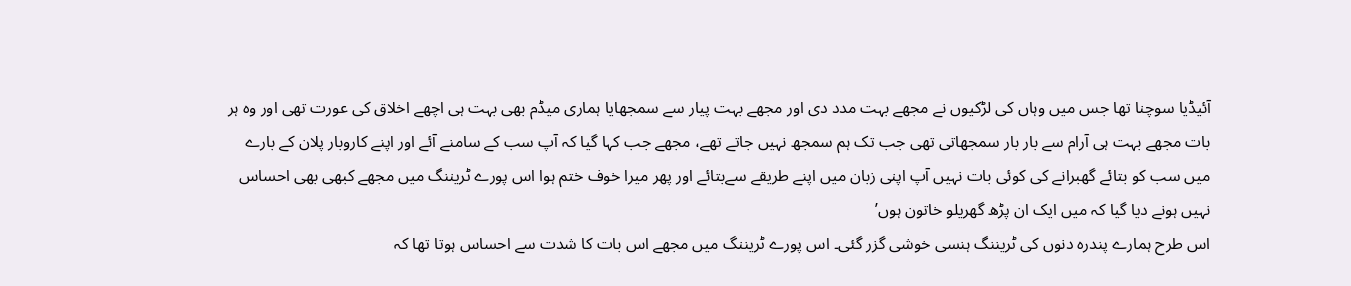آئیڈیا سوچنا تھا جس میں وہاں کی لڑکیوں نے مجھے بہت مدد دی اور مجھے بہت پیار سے سمجھایا ہماری میڈم بھی بہت ہی اچھے اخلاق کی عورت تھی اور وہ ہر بات مجھے بہت ہی آرام سے بار بار سمجھاتی تھی جب تک ہم سمجھ نہیں جاتے تھے، مجھے جب کہا گیا کہ آپ سب کے سامنے آئے اور اپنے کاروبار پلان کے بارے میں سب کو بتائے گھبرانے کی کوئی بات نہیں آپ اپنی زبان میں اپنے طریقے سےبتائے اور پھر میرا خوف ختم ہوا اس پورے ٹریننگ میں مجھے کبھی بھی احساس نہیں ہونے دیا گیا کہ میں ایک ان پڑھ گھریلو خاتون ہوں’
اس طرح ہمارے پندرہ دنوں کی ٹریننگ ہنسی خوشی گزر گئی۔ اس پورے ٹریننگ میں مجھے اس بات کا شدت سے احساس ہوتا تھا کہ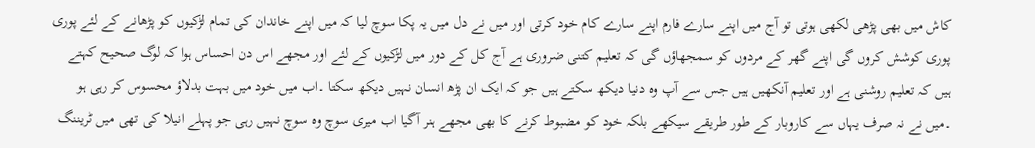کاش میں بھی پڑھی لکھی ہوتی تو آج میں اپنے سارے فارم اپنے سارے کام خود کرتی اور میں نے دل میں یہ پکا سوچ لیا کہ میں اپنے خاندان کی تمام لڑکیوں کو پڑھانے کے لئے پوری پوری کوشش کروں گی اپنے گھر کے مردوں کو سمجھاؤں گی کہ تعلیم کتنی ضروری ہے آج کل کے دور میں لڑکیوں کے لئے اور مجھے اس دن احساس ہوا کہ لوگ صحیح کہتے ہیں کہ تعلیم روشنی ہے اور تعلیم آنکھیں ہیں جس سے آپ وہ دنیا دیکھ سکتے ہیں جو کہ ایک ان پڑھ انسان نہیں دیکھ سکتا ۔اب میں خود میں بہت بدلاؤ محسوس کر رہی ہو ۔میں نے نہ صرف یہاں سے کاروبار کے طور طریقے سیکھے بلکہ خود کو مضبوط کرنے کا بھی مجھے ہنر آگیا اب میری سوچ وہ سوچ نہیں رہی جو پہلے انیلا کی تھی میں ٹریننگ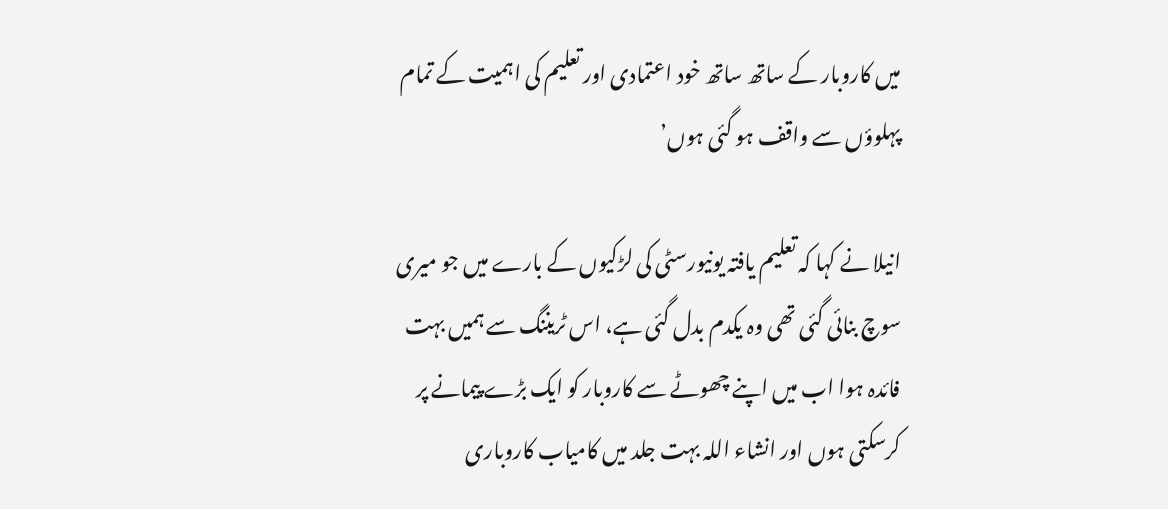میں کاروبار کے ساتھ ساتھ خود اعتمادی اور تعلیم کی اہمیت کے تمام پہلوؤں سے واقف ہو گئی ہوں’

انیلا نے کہا کہ تعلیم یافتہ یونیورسٹی کی لڑکیوں کے بارے میں جو میری سوچ بنائی گئی تھی وہ یکدم بدل گئی ہے، اس ٹریننگ سے ہمیں بہت فائدہ ہوا اب میں اپنے چھوٹے سے کاروبار کو ایک بڑے پیمانے پر کرسکتی ہوں اور انشاء اللہ بہت جلد میں کامیاب کاروباری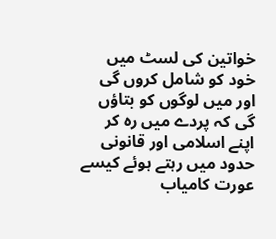خواتین کی لسٹ میں خود کو شامل کروں گی اور میں لوگوں کو بتاؤں گی کہ پردے میں رہ کر اپنے اسلامی اور قانونی حدود میں رہتے ہوئے کیسے عورت کامیاب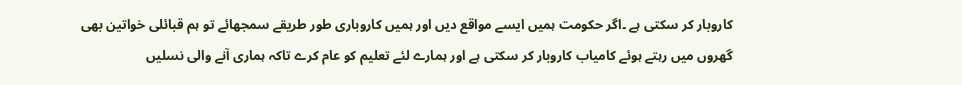کاروبار کر سکتی ہے ۔اگر حکومت ہمیں ایسے مواقع دیں اور ہمیں کاروباری طور طریقے سمجھائے تو ہم قبائلی خواتین بھی گھروں میں رہتے ہوئے کامیاب کاروبار کر سکتی ہے اور ہمارے لئے تعلیم کو عام کرے تاکہ ہماری آنے والی نسلیں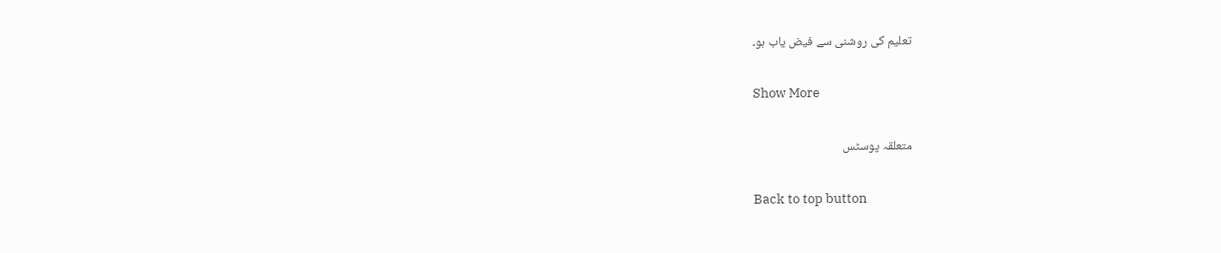تعلیم کی روشنی سے فیض یاب ہو۔

Show More

متعلقہ پوسٹس

Back to top button